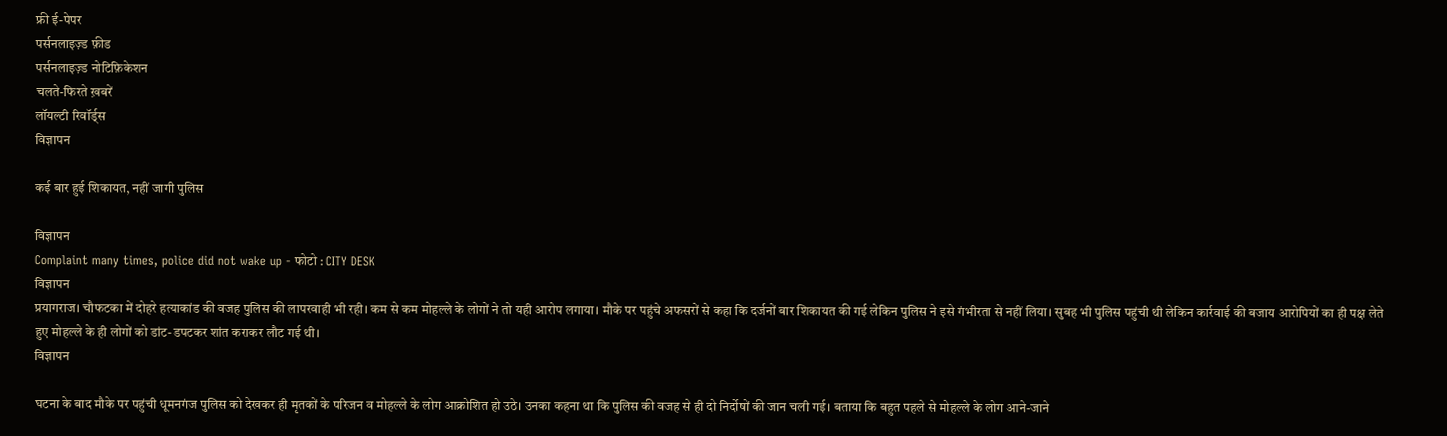फ्री ई-पेपर
पर्सनलाइज़्ड फ़ीड
पर्सनलाइज़्ड नोटिफ़िकेशन
चलते-फिरते ख़बरें
लॉयल्टी रिवॉर्ड्स
विज्ञापन

कई बार हुई शिकायत, नहीं जागी पुलिस

विज्ञापन
Complaint many times, police did not wake up - फोटो : CITY DESK
विज्ञापन
प्रयागराज। चौफटका में दोहरे हत्याकांड की वजह पुलिस की लापरवाही भी रही। कम से कम मोहल्ले के लोगों ने तो यही आरोप लगाया। मौके पर पहुंचे अफसरों से कहा कि दर्जनों बार शिकायत की गई लेकिन पुलिस ने इसे गंभीरता से नहीं लिया। सुबह भी पुलिस पहुंची थी लेकिन कार्रवाई की बजाय आरोपियों का ही पक्ष लेते हुए मोहल्ले के ही लोगों को डांट-डपटकर शांत कराकर लौट गई थी।
विज्ञापन

घटना के बाद मौके पर पहुंची धूमनगंज पुलिस को देखकर ही मृतकों के परिजन व मोहल्ले के लोग आक्रोशित हो उठे। उनका कहना था कि पुलिस की वजह से ही दो निर्दोषों की जान चली गई। बताया कि बहुत पहले से मोहल्ले के लोग आने-जाने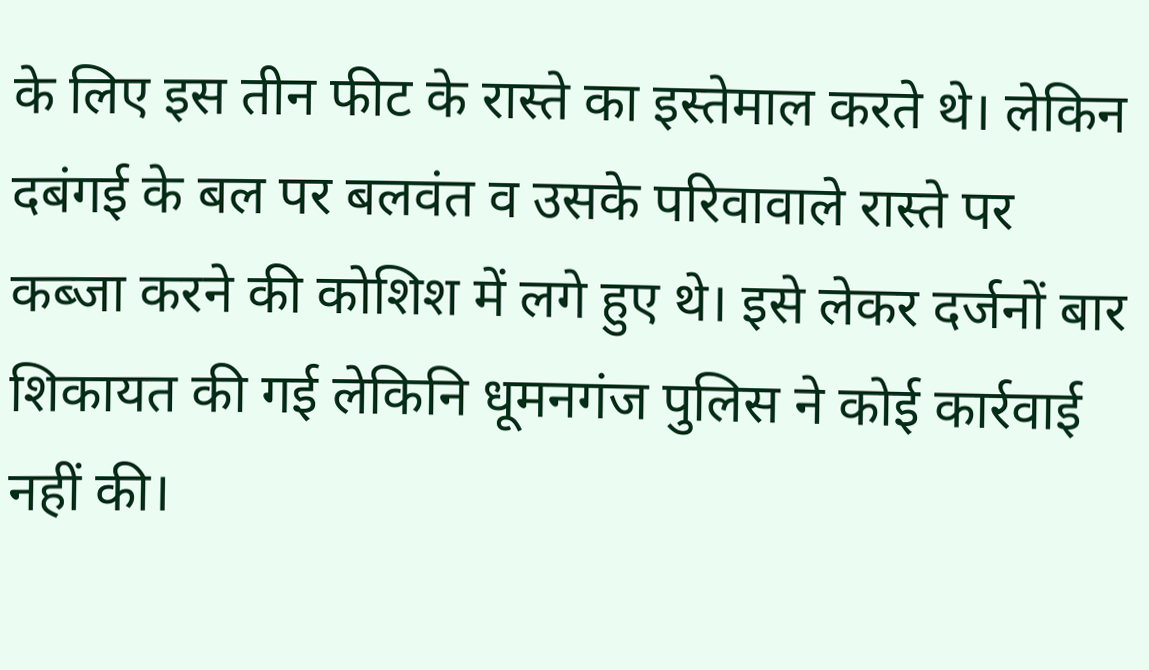के लिए इस तीन फीट के रास्ते का इस्तेमाल करते थे। लेकिन दबंगई के बल पर बलवंत व उसके परिवावाले रास्ते पर कब्जा करने की कोशिश में लगे हुए थे। इसे लेकर दर्जनों बार शिकायत की गई लेकिनि धूमनगंज पुलिस ने कोई कार्रवाई नहीं की।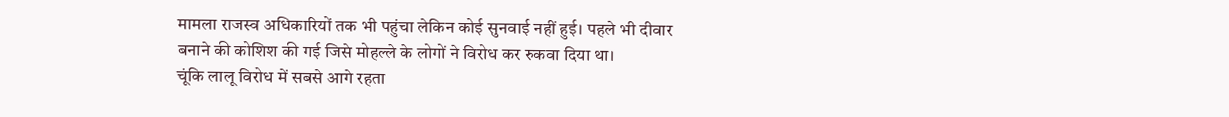मामला राजस्व अधिकारियों तक भी पहुंचा लेकिन कोई सुनवाई नहीं हुई। पहले भी दीवार बनाने की कोशिश की गई जिसे मोहल्ले के लोगों ने विरोध कर रुकवा दिया था।
चूंकि लालू विरोध में सबसे आगे रहता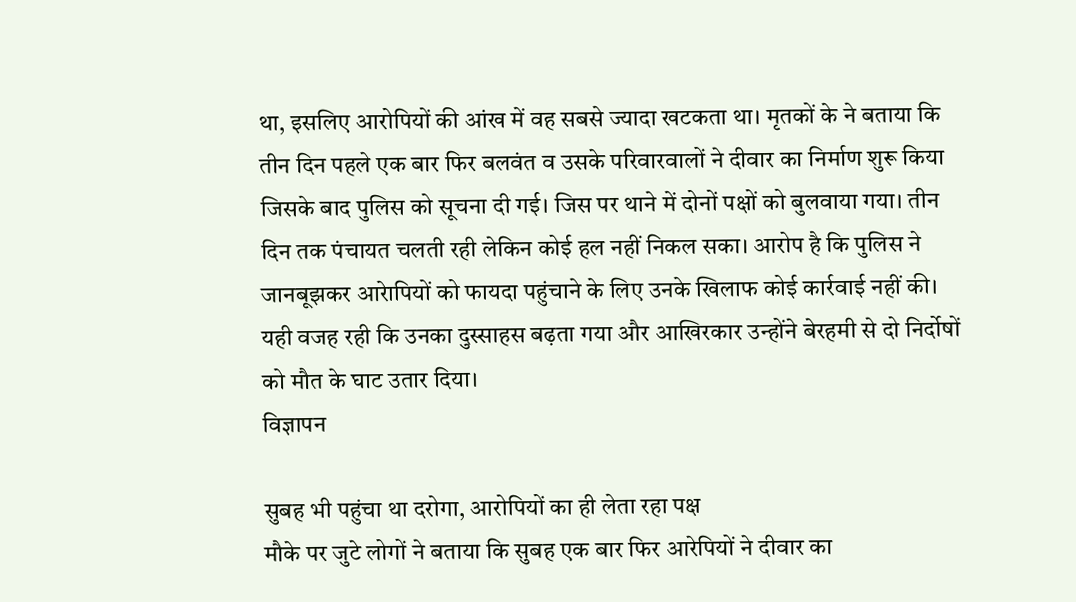था, इसलिए आरोपियों की आंख में वह सबसे ज्यादा खटकता था। मृतकों के ने बताया कि तीन दिन पहले एक बार फिर बलवंत व उसके परिवारवालों ने दीवार का निर्माण शुरू किया जिसके बाद पुलिस को सूचना दी गई। जिस पर थाने में दोनों पक्षों को बुलवाया गया। तीन दिन तक पंचायत चलती रही लेकिन कोई हल नहीं निकल सका। आरोप है कि पुलिस ने जानबूझकर आरेापियों को फायदा पहुंचाने के लिए उनके खिलाफ कोई कार्रवाई नहीं की। यही वजह रही कि उनका दुस्साहस बढ़ता गया और आखिरकार उन्होंने बेरहमी से दो निर्दोषों को मौत के घाट उतार दिया।
विज्ञापन

सुबह भी पहुंचा था दरोगा, आरोपियों का ही लेता रहा पक्ष
मौके पर जुटे लोगों ने बताया कि सुबह एक बार फिर आरेपियों ने दीवार का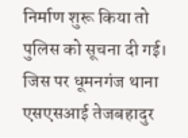निर्माण शुरू किया तो पुलिस को सूचना दी गई। जिस पर धूमनगंज थाना एसएसआई तेजबहादुर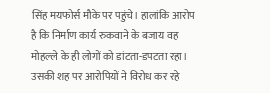सिंह मयफोर्स मौके पर पहुंचे। हालांकि आरोप है कि निर्माण कार्य रुकवाने के बजाय वह मोहल्ले के ही लोगों को डांटता-डपटता रहा। उसकी शह पर आरोपियों ने विरोध कर रहे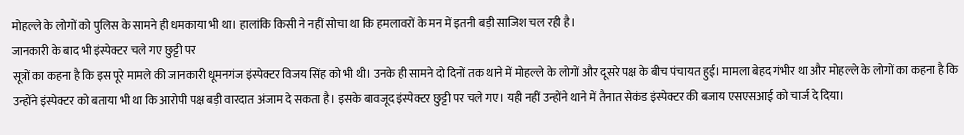मोहल्ले के लोगों को पुलिस के सामने ही धमकाया भी था। हालांकि किसी ने नहीं सोचा था कि हमलावरों के मन में इतनी बड़ी साजिश चल रही है।
जानकारी के बाद भी इंस्पेक्टर चले गए छुट्टी पर
सूत्रों का कहना है कि इस पूरे मामले की जानकारी धूमनगंज इंस्पेक्टर विजय सिंह को भी थी। उनके ही सामने दो दिनों तक थाने में मोहल्ले के लोगों और दूसरे पक्ष के बीच पंचायत हुई। मामला बेहद गंभीर था और मोहल्ले के लोगों का कहना है कि उन्होंने इंस्पेक्टर को बताया भी था कि आरोपी पक्ष बड़ी वारदात अंजाम दे सकता है। इसके बावजूद इंस्पेक्टर छुट्टी पर चले गए। यही नहीं उन्होंने थाने में तैनात सेकंड इंस्पेक्टर की बजाय एसएसआई को चार्ज दे दिया।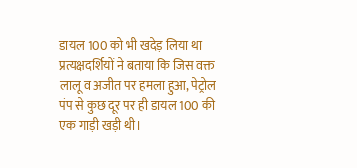डायल 100 को भी खदेड़ लिया था
प्रत्यक्षदर्शियों ने बताया कि जिस वक्त लालू व अजीत पर हमला हुआ, पेट्रोल पंप से कुछ दूर पर ही डायल 100 की एक गाड़ी खड़ी थी।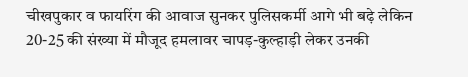चीखपुकार व फायरिंग की आवाज सुनकर पुलिसकर्मी आगे भी बढ़े लेकिन 20-25 की संख्या में मौजूद हमलावर चापड़-कुल्हाड़ी लेकर उनकी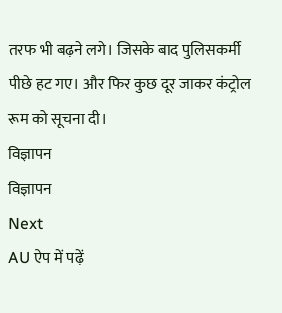तरफ भी बढ़ने लगे। जिसके बाद पुलिसकर्मी पीछे हट गए। और फिर कुछ दूर जाकर कंट्रोल रूम को सूचना दी।
विज्ञापन
विज्ञापन
Next
AU ऐप में पढ़ें